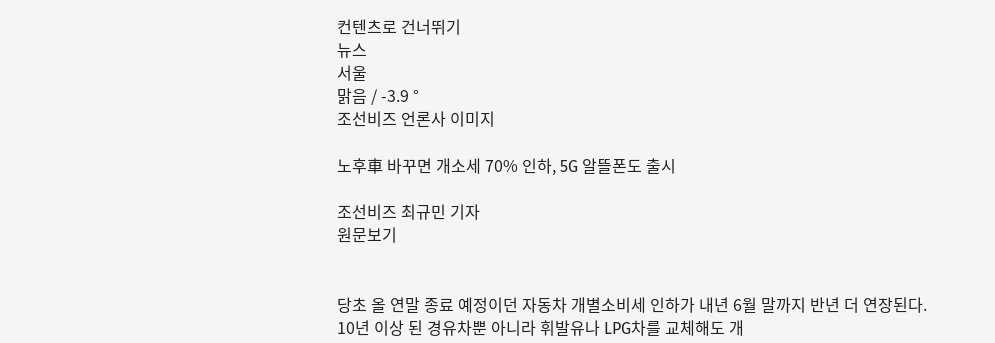컨텐츠로 건너뛰기
뉴스
서울
맑음 / -3.9 °
조선비즈 언론사 이미지

노후車 바꾸면 개소세 70% 인하, 5G 알뜰폰도 출시

조선비즈 최규민 기자
원문보기


당초 올 연말 종료 예정이던 자동차 개별소비세 인하가 내년 6월 말까지 반년 더 연장된다. 10년 이상 된 경유차뿐 아니라 휘발유나 LPG차를 교체해도 개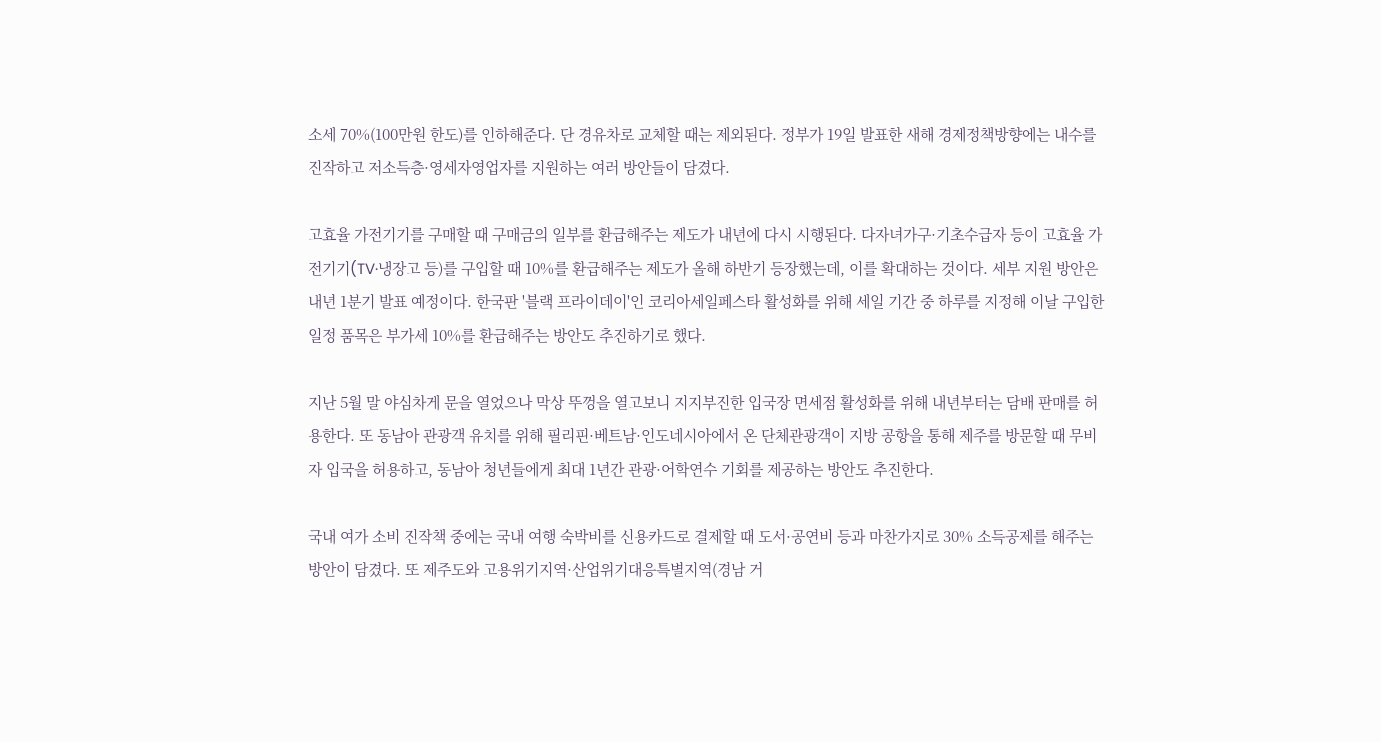소세 70%(100만원 한도)를 인하해준다. 단 경유차로 교체할 때는 제외된다. 정부가 19일 발표한 새해 경제정책방향에는 내수를 진작하고 저소득층·영세자영업자를 지원하는 여러 방안들이 담겼다.

고효율 가전기기를 구매할 때 구매금의 일부를 환급해주는 제도가 내년에 다시 시행된다. 다자녀가구·기초수급자 등이 고효율 가전기기(TV·냉장고 등)를 구입할 때 10%를 환급해주는 제도가 올해 하반기 등장했는데, 이를 확대하는 것이다. 세부 지원 방안은 내년 1분기 발표 예정이다. 한국판 '블랙 프라이데이'인 코리아세일페스타 활성화를 위해 세일 기간 중 하루를 지정해 이날 구입한 일정 품목은 부가세 10%를 환급해주는 방안도 추진하기로 했다.

지난 5월 말 야심차게 문을 열었으나 막상 뚜껑을 열고보니 지지부진한 입국장 면세점 활성화를 위해 내년부터는 담배 판매를 허용한다. 또 동남아 관광객 유치를 위해 필리핀·베트남·인도네시아에서 온 단체관광객이 지방 공항을 통해 제주를 방문할 때 무비자 입국을 허용하고, 동남아 청년들에게 최대 1년간 관광·어학연수 기회를 제공하는 방안도 추진한다.

국내 여가 소비 진작책 중에는 국내 여행 숙박비를 신용카드로 결제할 때 도서·공연비 등과 마찬가지로 30% 소득공제를 해주는 방안이 담겼다. 또 제주도와 고용위기지역·산업위기대응특별지역(경남 거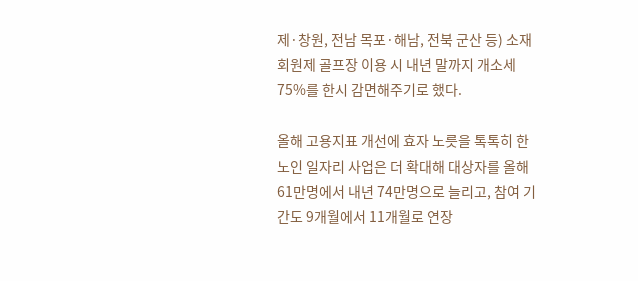제·창원, 전남 목포·해남, 전북 군산 등) 소재 회원제 골프장 이용 시 내년 말까지 개소세 75%를 한시 감면해주기로 했다.

올해 고용지표 개선에 효자 노릇을 톡톡히 한 노인 일자리 사업은 더 확대해 대상자를 올해 61만명에서 내년 74만명으로 늘리고, 참여 기간도 9개월에서 11개월로 연장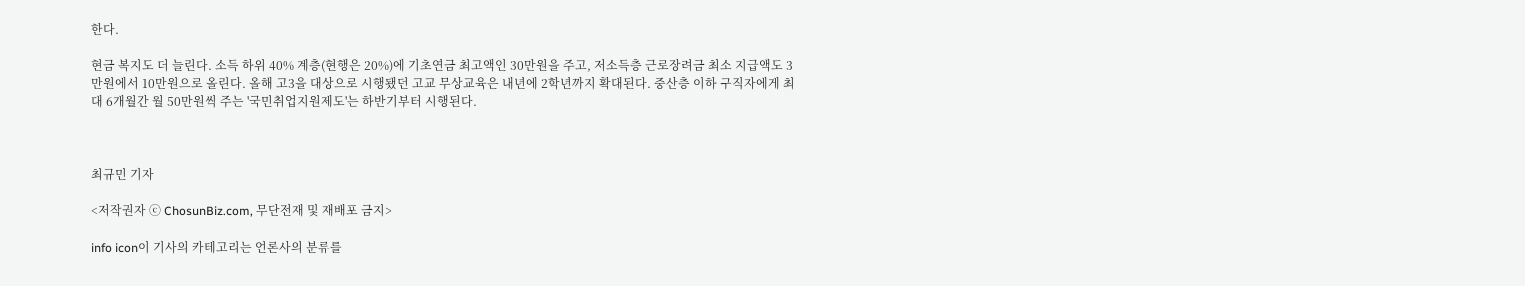한다.

현금 복지도 더 늘린다. 소득 하위 40% 계층(현행은 20%)에 기초연금 최고액인 30만원을 주고, 저소득층 근로장려금 최소 지급액도 3만원에서 10만원으로 올린다. 올해 고3을 대상으로 시행됐던 고교 무상교육은 내년에 2학년까지 확대된다. 중산층 이하 구직자에게 최대 6개월간 월 50만원씩 주는 '국민취업지원제도'는 하반기부터 시행된다.



최규민 기자

<저작권자 ⓒ ChosunBiz.com, 무단전재 및 재배포 금지>

info icon이 기사의 카테고리는 언론사의 분류를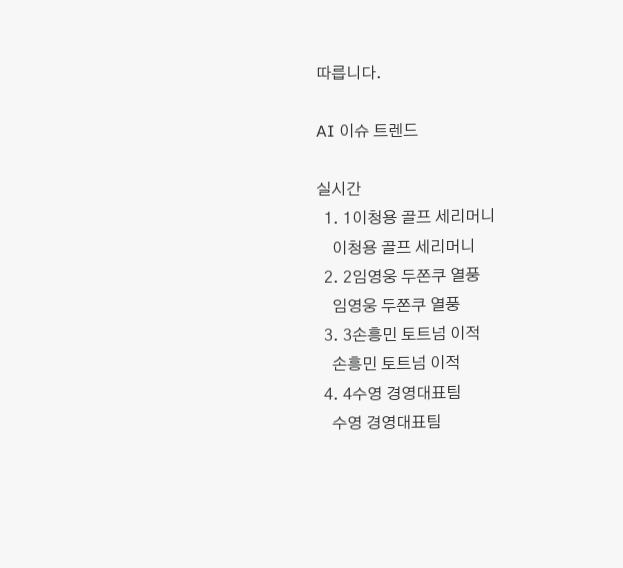따릅니다.

AI 이슈 트렌드

실시간
  1. 1이청용 골프 세리머니
    이청용 골프 세리머니
  2. 2임영웅 두쫀쿠 열풍
    임영웅 두쫀쿠 열풍
  3. 3손흥민 토트넘 이적
    손흥민 토트넘 이적
  4. 4수영 경영대표팀
    수영 경영대표팀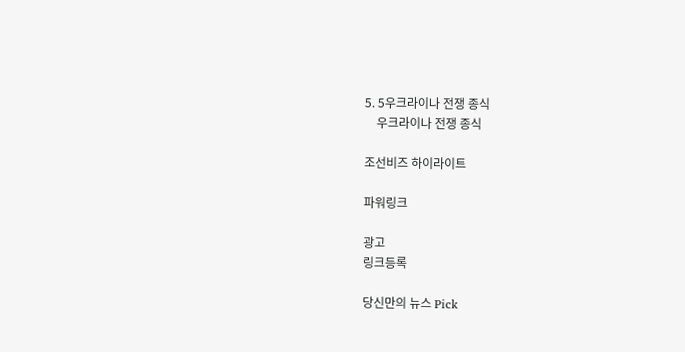5. 5우크라이나 전쟁 종식
    우크라이나 전쟁 종식

조선비즈 하이라이트

파워링크

광고
링크등록

당신만의 뉴스 Pick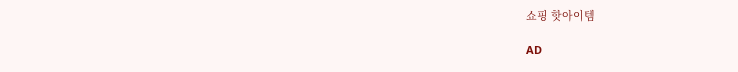쇼핑 핫아이템

AD